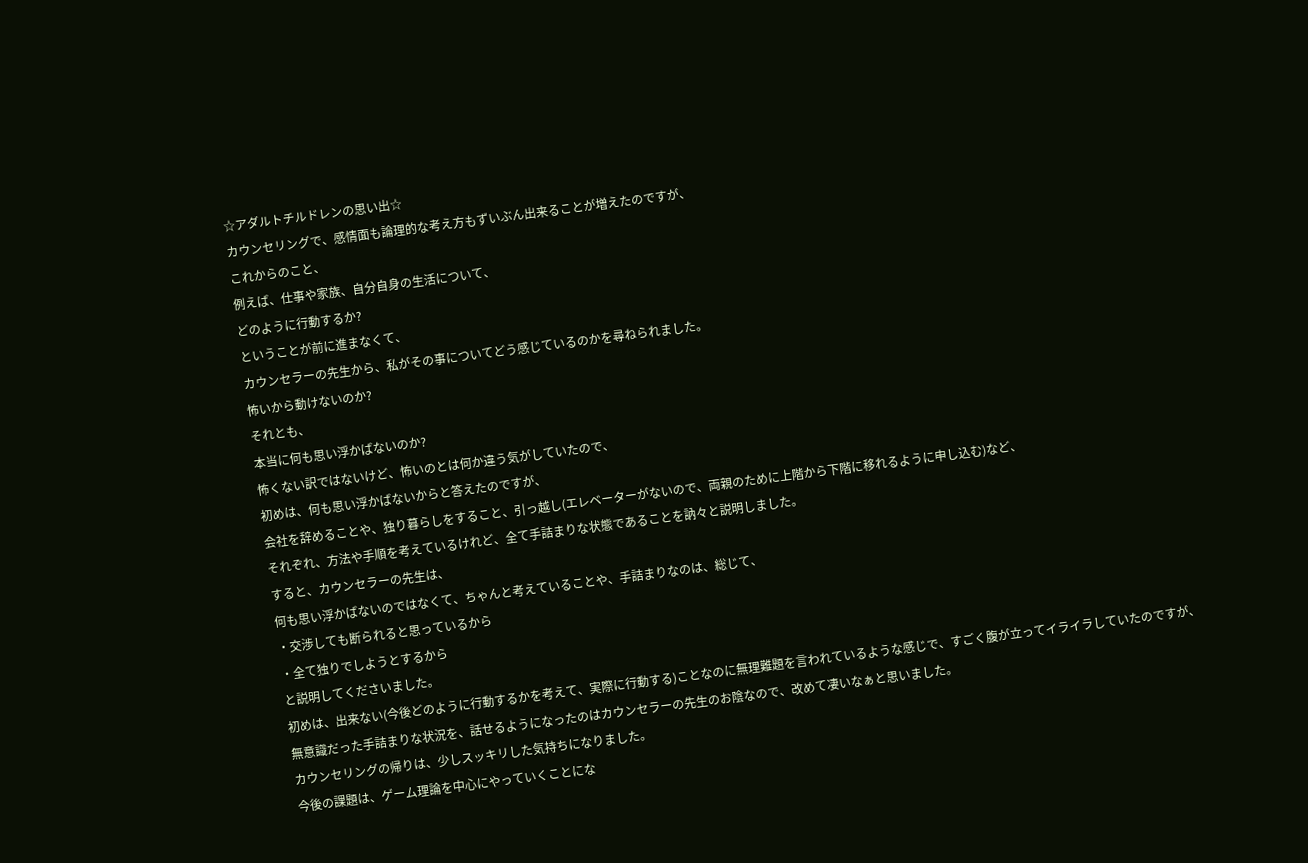☆アダルトチルドレンの思い出☆
カウンセリングで、感情面も論理的な考え方もずいぶん出来ることが増えたのですが、
これからのこと、
例えば、仕事や家族、自分自身の生活について、
どのように行動するか?
ということが前に進まなくて、
カウンセラーの先生から、私がその事についてどう感じているのかを尋ねられました。
怖いから動けないのか?
それとも、
本当に何も思い浮かばないのか?
怖くない訳ではないけど、怖いのとは何か違う気がしていたので、
初めは、何も思い浮かばないからと答えたのですが、
会社を辞めることや、独り暮らしをすること、引っ越し(エレベーターがないので、両親のために上階から下階に移れるように申し込む)など、
それぞれ、方法や手順を考えているけれど、全て手詰まりな状態であることを訥々と説明しました。
すると、カウンセラーの先生は、
何も思い浮かばないのではなくて、ちゃんと考えていることや、手詰まりなのは、総じて、
・交渉しても断られると思っているから
・全て独りでしようとするから
と説明してくださいました。
初めは、出来ない(今後どのように行動するかを考えて、実際に行動する)ことなのに無理難題を言われているような感じで、すごく腹が立ってイライラしていたのですが、
無意識だった手詰まりな状況を、話せるようになったのはカウンセラーの先生のお陰なので、改めて凄いなぁと思いました。
カウンセリングの帰りは、少しスッキリした気持ちになりました。
今後の課題は、ゲーム理論を中心にやっていくことにな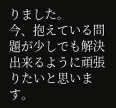りました。
今、抱えている問題が少しでも解決出来るように頑張りたいと思います。